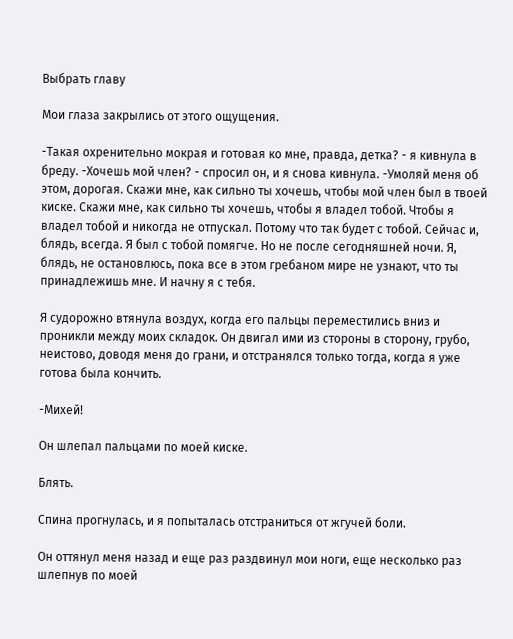Выбрать главу

Мои глаза закрылись от этого ощущения.

-Такая охренительно мокрая и готовая ко мне, правда, детка? - я кивнула в бреду. -Хочешь мой член? - спросил он, и я снова кивнула. -Умоляй меня об этом, дорогая. Скажи мне, как сильно ты хочешь, чтобы мой член был в твоей киске. Скажи мне, как сильно ты хочешь, чтобы я владел тобой. Чтобы я владел тобой и никогда не отпускал. Потому что так будет с тобой. Сейчас и, блядь, всегда. Я был с тобой помягче. Но не после сегодняшней ночи. Я, блядь, не остановлюсь, пока все в этом гребаном мире не узнают, что ты принадлежишь мне. И начну я с тебя.

Я судорожно втянула воздух, когда его пальцы переместились вниз и проникли между моих складок. Он двигал ими из стороны в сторону, грубо, неистово, доводя меня до грани, и отстранялся только тогда, когда я уже готова была кончить.

-Михей!

Он шлепал пальцами по моей киске.

Блять.

Спина прогнулась, и я попыталась отстраниться от жгучей боли.

Он оттянул меня назад и еще раз раздвинул мои ноги, еще несколько раз шлепнув по моей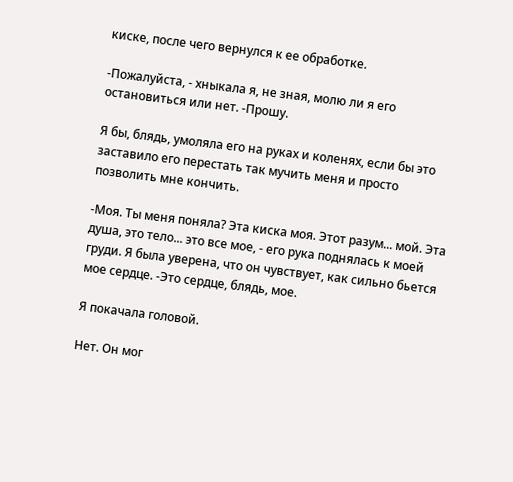киске, после чего вернулся к ее обработке.

-Пожалуйста, - хныкала я, не зная, молю ли я его остановиться или нет. -Прошу.

Я бы, блядь, умоляла его на руках и коленях, если бы это заставило его перестать так мучить меня и просто позволить мне кончить.

-Моя. Ты меня поняла? Эта киска моя. Этот разум... мой. Эта душа, это тело... это все мое, - его рука поднялась к моей груди. Я была уверена, что он чувствует, как сильно бьется мое сердце. -Это сердце, блядь, мое.

Я покачала головой.

Нет. Он мог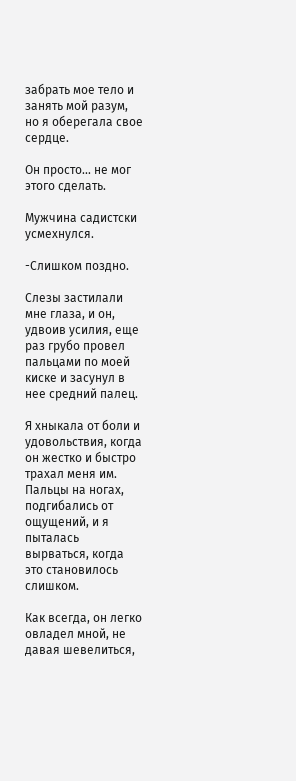забрать мое тело и занять мой разум, но я оберегала свое сердце.

Он просто... не мог этого сделать.

Мужчина садистски усмехнулся.

-Слишком поздно.

Слезы застилали мне глаза, и он, удвоив усилия, еще раз грубо провел пальцами по моей киске и засунул в нее средний палец.

Я хныкала от боли и удовольствия, когда он жестко и быстро трахал меня им. Пальцы на ногах, подгибались от ощущений, и я пыталась вырваться, когда это становилось слишком.

Как всегда, он легко овладел мной, не давая шевелиться,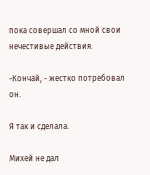пока совершал со мной свои нечестивые действия.

-Кончай, - жестко потребовал он.

Я так и сделала.

Михей не дал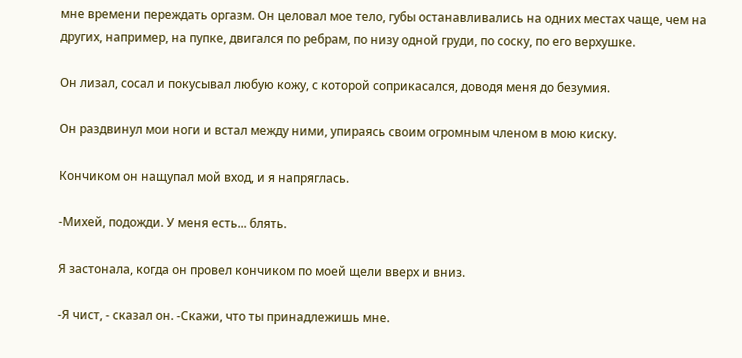мне времени переждать оргазм. Он целовал мое тело, губы останавливались на одних местах чаще, чем на других, например, на пупке, двигался по ребрам, по низу одной груди, по соску, по его верхушке.

Он лизал, сосал и покусывал любую кожу, с которой соприкасался, доводя меня до безумия.

Он раздвинул мои ноги и встал между ними, упираясь своим огромным членом в мою киску.

Кончиком он нащупал мой вход, и я напряглась.

-Михей, подожди. У меня есть... блять.

Я застонала, когда он провел кончиком по моей щели вверх и вниз.

-Я чист, - сказал он. -Скажи, что ты принадлежишь мне.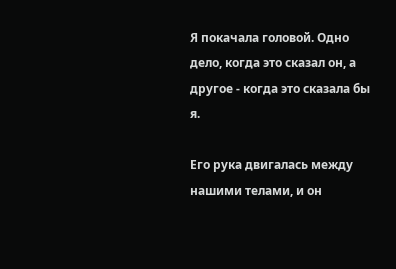Я покачала головой. Одно дело, когда это сказал он, а другое - когда это сказала бы я.

Его рука двигалась между нашими телами, и он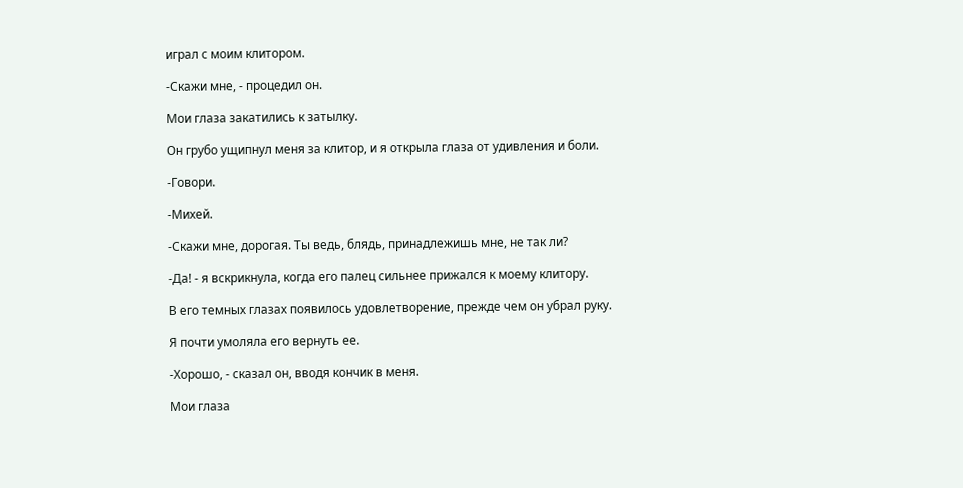играл с моим клитором.

-Скажи мне, - процедил он.

Мои глаза закатились к затылку.

Он грубо ущипнул меня за клитор, и я открыла глаза от удивления и боли.

-Говори.

-Михей.

-Скажи мне, дорогая. Ты ведь, блядь, принадлежишь мне, не так ли?

-Да! - я вскрикнула, когда его палец сильнее прижался к моему клитору.

В его темных глазах появилось удовлетворение, прежде чем он убрал руку.

Я почти умоляла его вернуть ее.

-Хорошо, - сказал он, вводя кончик в меня.

Мои глаза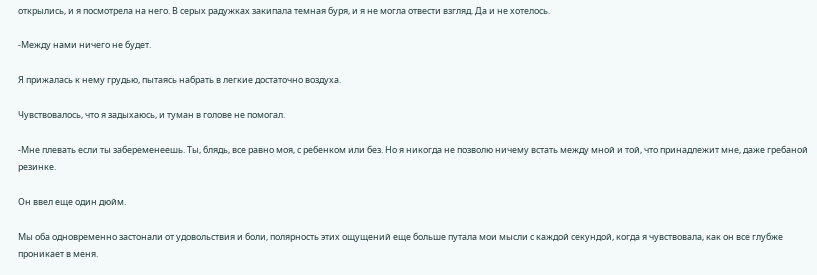открылись, и я посмотрела на него. В серых радужках закипала темная буря, и я не могла отвести взгляд. Да и не хотелось.

-Между нами ничего не будет.

Я прижалась к нему грудью, пытаясь набрать в легкие достаточно воздуха.

Чувствовалось, что я задыхаюсь, и туман в голове не помогал.

-Мне плевать если ты забеременеешь. Ты, блядь, все равно моя, с ребенком или без. Но я никогда не позволю ничему встать между мной и той, что принадлежит мне, даже гребаной резинке.

Он ввел еще один дюйм.

Мы оба одновременно застонали от удовольствия и боли, полярность этих ощущений еще больше путала мои мысли с каждой секундой, когда я чувствовала, как он все глубже проникает в меня.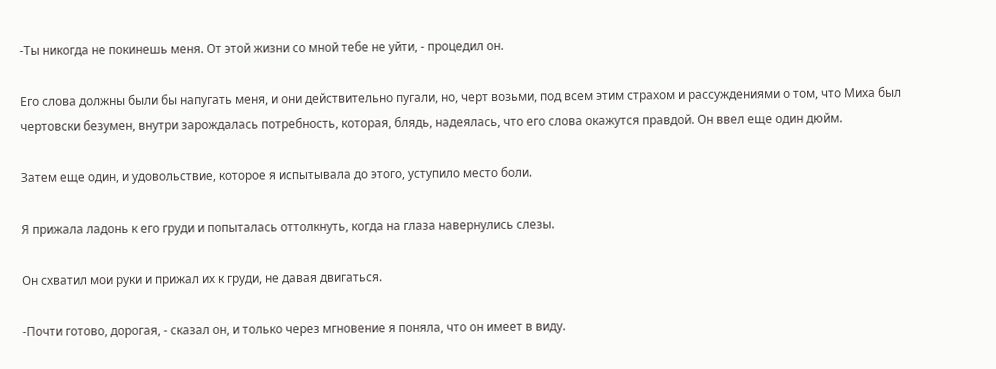-Ты никогда не покинешь меня. От этой жизни со мной тебе не уйти, - процедил он.

Его слова должны были бы напугать меня, и они действительно пугали, но, черт возьми, под всем этим страхом и рассуждениями о том, что Миха был чертовски безумен, внутри зарождалась потребность, которая, блядь, надеялась, что его слова окажутся правдой. Он ввел еще один дюйм.

Затем еще один, и удовольствие, которое я испытывала до этого, уступило место боли.

Я прижала ладонь к его груди и попыталась оттолкнуть, когда на глаза навернулись слезы.

Он схватил мои руки и прижал их к груди, не давая двигаться.

-Почти готово, дорогая, - сказал он, и только через мгновение я поняла, что он имеет в виду.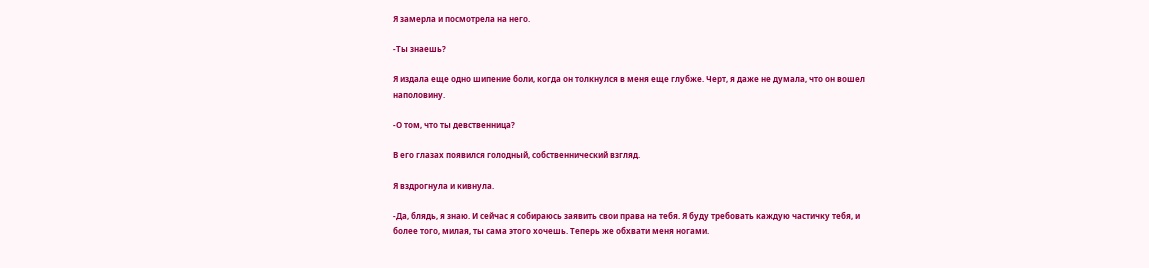Я замерла и посмотрела на него.

-Ты знаешь?

Я издала еще одно шипение боли, когда он толкнулся в меня еще глубже. Черт, я даже не думала, что он вошел наполовину.

-О том, что ты девственница?

В его глазах появился голодный, собственнический взгляд.

Я вздрогнула и кивнула.

-Да, блядь, я знаю. И сейчас я собираюсь заявить свои права на тебя. Я буду требовать каждую частичку тебя, и более того, милая, ты сама этого хочешь. Теперь же обхвати меня ногами.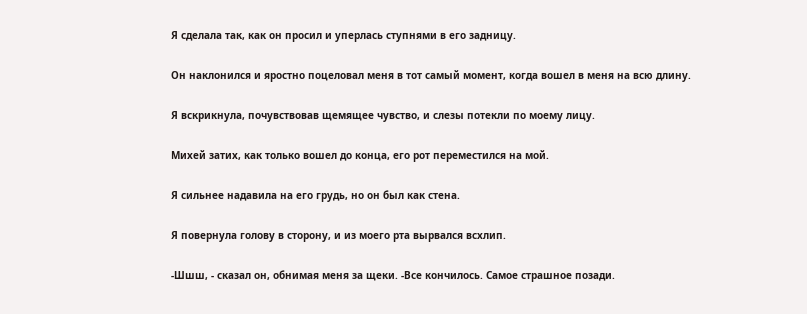Я сделала так, как он просил и уперлась ступнями в его задницу.

Он наклонился и яростно поцеловал меня в тот самый момент, когда вошел в меня на всю длину.

Я вскрикнула, почувствовав щемящее чувство, и слезы потекли по моему лицу.

Михей затих, как только вошел до конца, его рот переместился на мой.

Я сильнее надавила на его грудь, но он был как стена.

Я повернула голову в сторону, и из моего рта вырвался всхлип.

-Шшш, - сказал он, обнимая меня за щеки. -Все кончилось. Самое страшное позади.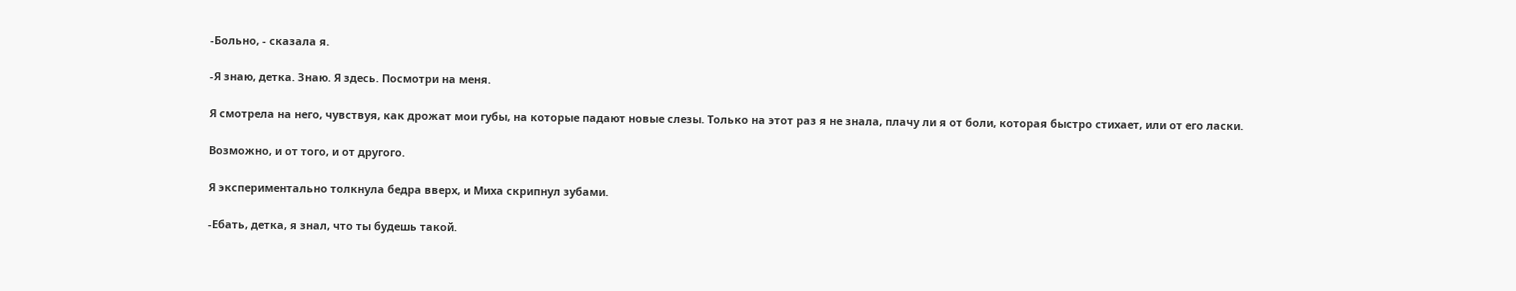-Больно, - сказала я.

-Я знаю, детка. Знаю. Я здесь. Посмотри на меня.

Я смотрела на него, чувствуя, как дрожат мои губы, на которые падают новые слезы. Только на этот раз я не знала, плачу ли я от боли, которая быстро стихает, или от его ласки.

Возможно, и от того, и от другого.

Я экспериментально толкнула бедра вверх, и Миха скрипнул зубами.

-Ебать, детка, я знал, что ты будешь такой.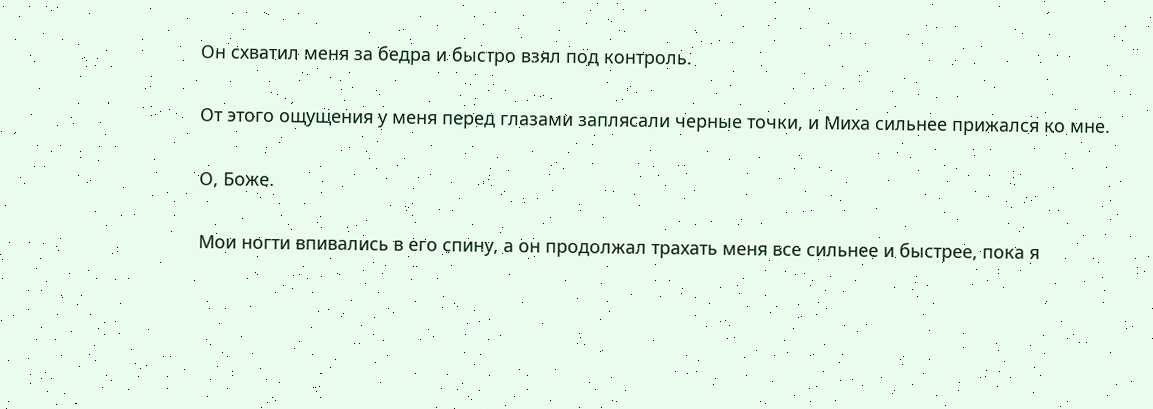Он схватил меня за бедра и быстро взял под контроль.

От этого ощущения у меня перед глазами заплясали черные точки, и Миха сильнее прижался ко мне.

О, Боже.

Мои ногти впивались в его спину, а он продолжал трахать меня все сильнее и быстрее, пока я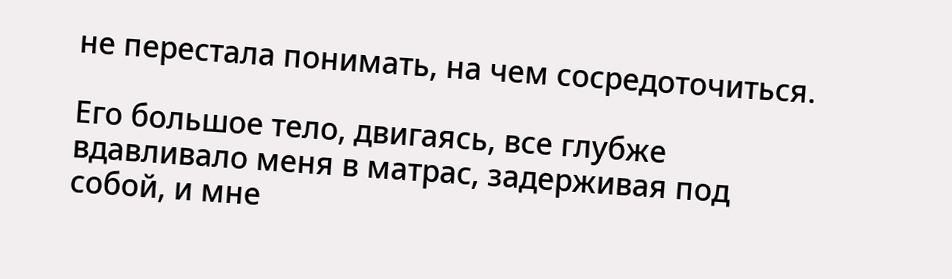не перестала понимать, на чем сосредоточиться.

Его большое тело, двигаясь, все глубже вдавливало меня в матрас, задерживая под собой, и мне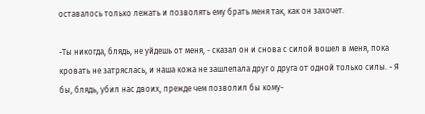оставалось только лежать и позволять ему брать меня так, как он захочет.

-Ты никогда, блядь, не уйдешь от меня, - сказал он и снова с силой вошел в меня, пока кровать не затряслась, и наша кожа не зашлепала друг о друга от одной только силы. - Я бы, блядь, убил нас двоих, прежде чем позволил бы кому-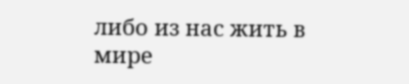либо из нас жить в мире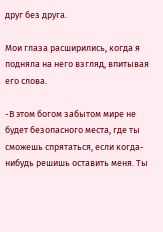друг без друга.

Мои глаза расширились, когда я подняла на него взгляд, впитывая его слова.

-В этом богом забытом мире не будет безопасного места, где ты сможешь спрятаться, если когда-нибудь решишь оставить меня. Ты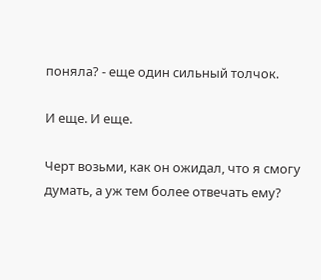поняла? - еще один сильный толчок.

И еще. И еще.

Черт возьми, как он ожидал, что я смогу думать, а уж тем более отвечать ему?